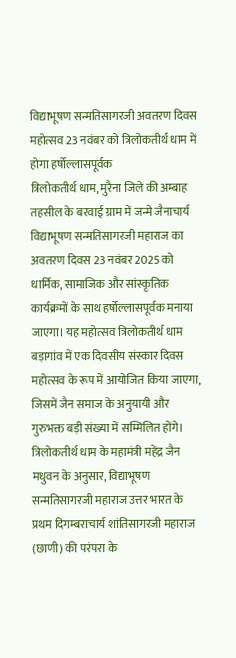विद्याभूषण सन्मतिसागरजी अवतरण दिवस महोत्सव 23 नवंबर को त्रिलोकतीर्थ धाम में होगा हर्षोल्लासपूर्वक
त्रिलोकतीर्थ धाम, मुरैना जिले की अम्बाह तहसील के बरवाई ग्राम में जन्मे जैनाचार्य विद्याभूषण सन्मतिसागरजी महाराज का अवतरण दिवस 23 नवंबर 2025 को धार्मिक, सामाजिक और सांस्कृतिक कार्यक्रमों के साथ हर्षोल्लासपूर्वक मनाया जाएगा। यह महोत्सव त्रिलोकतीर्थ धाम बड़ागांव में एक दिवसीय संस्कार दिवस महोत्सव के रूप में आयोजित किया जाएगा, जिसमें जैन समाज के अनुयायी और गुरुभक्त बड़ी संख्या में सम्मिलित होंगे।
त्रिलोकतीर्थ धाम के महामंत्री महेंद्र जैन मधुवन के अनुसार, विद्याभूषण सन्मतिसागरजी महाराज उत्तर भारत के प्रथम दिगम्बराचार्य शांतिसागरजी महाराज (छाणी) की परंपरा के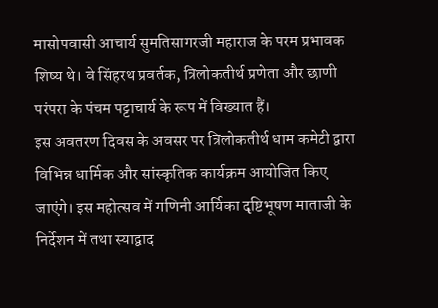मासोपवासी आचार्य सुमतिसागरजी महाराज के परम प्रभावक शिष्य थे। वे सिंहरथ प्रवर्तक, त्रिलोकतीर्थ प्रणेता और छाणी परंपरा के पंचम पट्टाचार्य के रूप में विख्यात हैं।
इस अवतरण दिवस के अवसर पर त्रिलोकतीर्थ धाम कमेटी द्वारा विभिन्न धार्मिक और सांस्कृतिक कार्यक्रम आयोजित किए जाएंगे। इस महोत्सव में गणिनी आर्यिका दृष्टिभूषण माताजी के निर्देशन में तथा स्याद्वाद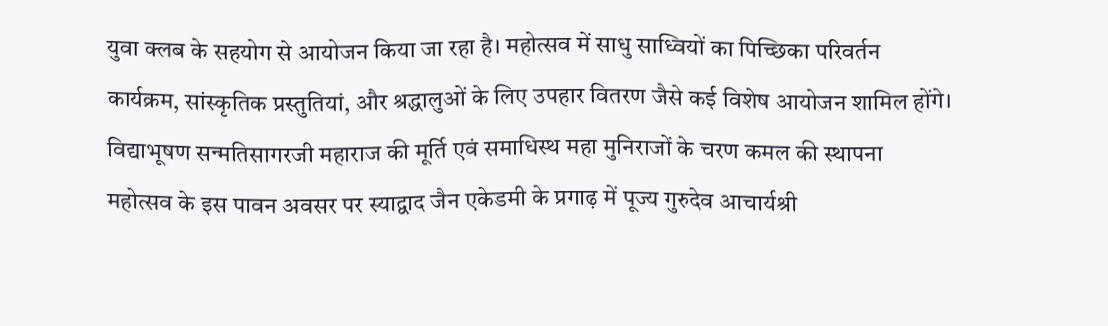युवा क्लब के सहयोग से आयोजन किया जा रहा है। महोत्सव में साधु साध्वियों का पिच्छिका परिवर्तन कार्यक्रम, सांस्कृतिक प्रस्तुतियां, और श्रद्धालुओं के लिए उपहार वितरण जैसे कई विशेष आयोजन शामिल होंगे।
विद्याभूषण सन्मतिसागरजी महाराज की मूर्ति एवं समाधिस्थ महा मुनिराजों के चरण कमल की स्थापना
महोत्सव के इस पावन अवसर पर स्याद्वाद जैन एकेडमी के प्रगाढ़ में पूज्य गुरुदेव आचार्यश्री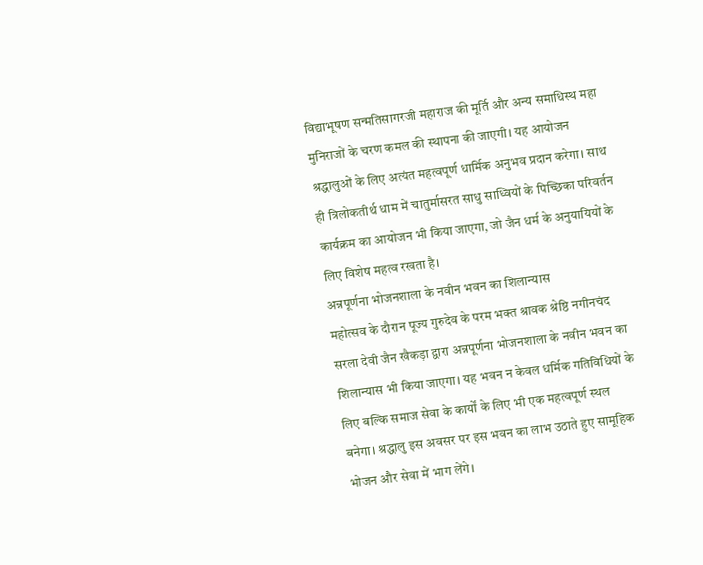विद्याभूषण सन्मतिसागरजी महाराज की मूर्ति और अन्य समाधिस्थ महा मुनिराजों के चरण कमल की स्थापना की जाएगी। यह आयोजन श्रद्धालुओं के लिए अत्यंत महत्वपूर्ण धार्मिक अनुभव प्रदान करेगा। साथ ही त्रिलोकतीर्थ धाम में चातुर्मासरत साधु साध्वियों के पिच्छिका परिवर्तन कार्यक्रम का आयोजन भी किया जाएगा, जो जैन धर्म के अनुयायियों के लिए विशेष महत्व रखता है।
अन्नपूर्णना भोजनशाला के नवीन भवन का शिलान्यास
महोत्सव के दौरान पूज्य गुरुदेव के परम भक्त श्रावक श्रेष्ठि नगीनचंद सरला देवी जैन खैकड़ा द्वारा अन्नपूर्णना भोजनशाला के नवीन भवन का शिलान्यास भी किया जाएगा। यह भवन न केवल धर्मिक गतिविधियों के लिए बल्कि समाज सेवा के कार्यों के लिए भी एक महत्वपूर्ण स्थल बनेगा। श्रद्धालु इस अवसर पर इस भवन का लाभ उठाते हुए सामूहिक भोजन और सेवा में भाग लेंगे।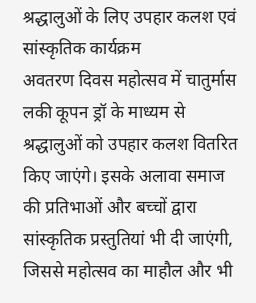श्रद्धालुओं के लिए उपहार कलश एवं सांस्कृतिक कार्यक्रम
अवतरण दिवस महोत्सव में चातुर्मास लकी कूपन ड्रॉ के माध्यम से श्रद्धालुओं को उपहार कलश वितरित किए जाएंगे। इसके अलावा समाज की प्रतिभाओं और बच्चों द्वारा सांस्कृतिक प्रस्तुतियां भी दी जाएंगी, जिससे महोत्सव का माहौल और भी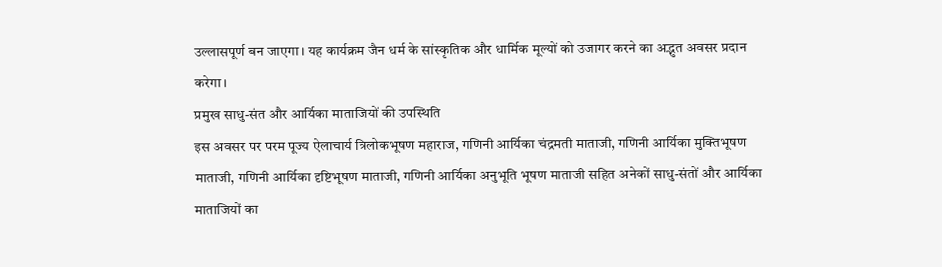उल्लासपूर्ण बन जाएगा। यह कार्यक्रम जैन धर्म के सांस्कृतिक और धार्मिक मूल्यों को उजागर करने का अद्भुत अवसर प्रदान करेगा।
प्रमुख साधु-संत और आर्यिका माताजियों की उपस्थिति
इस अवसर पर परम पूज्य ऐलाचार्य त्रिलोकभूषण महाराज, गणिनी आर्यिका चंद्रमती माताजी, गणिनी आर्यिका मुक्तिभूषण माताजी, गणिनी आर्यिका दृष्टिभूषण माताजी, गणिनी आर्यिका अनुभूति भूषण माताजी सहित अनेकों साधु-संतों और आर्यिका माताजियों का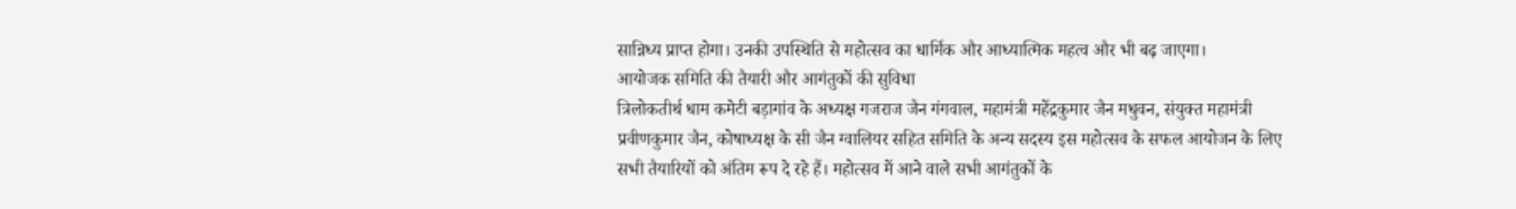सान्निध्य प्राप्त होगा। उनकी उपस्थिति से महोत्सव का धार्मिक और आध्यात्मिक महत्व और भी बढ़ जाएगा।
आयोजक समिति की तैयारी और आगंतुकों की सुविधा
त्रिलोकतीर्थ धाम कमेटी बड़ागांव के अध्यक्ष गजराज जैन गंगवाल, महामंत्री महेंद्रकुमार जैन मधुवन, संयुक्त महामंत्री प्रवीणकुमार जैन, कोषाध्यक्ष के सी जैन ग्वालियर सहित समिति के अन्य सदस्य इस महोत्सव के सफल आयोजन के लिए सभी तैयारियों को अंतिम रूप दे रहे हैं। महोत्सव में आने वाले सभी आगंतुकों के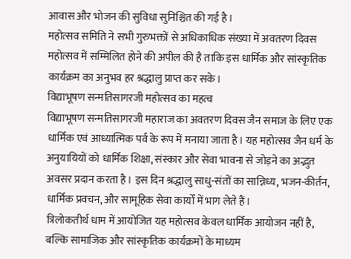आवास और भोजन की सुविधा सुनिश्चित की गई है।
महोत्सव समिति ने सभी गुरुभक्तों से अधिकाधिक संख्या में अवतरण दिवस महोत्सव में सम्मिलित होने की अपील की है ताकि इस धार्मिक और सांस्कृतिक कार्यक्रम का अनुभव हर श्रद्धालु प्राप्त कर सके।
विद्याभूषण सन्मतिसागरजी महोत्सव का महत्व
विद्याभूषण सन्मतिसागरजी महाराज का अवतरण दिवस जैन समाज के लिए एक धार्मिक एवं आध्यात्मिक पर्व के रूप में मनाया जाता है। यह महोत्सव जैन धर्म के अनुयायियों को धार्मिक शिक्षा, संस्कार और सेवा भावना से जोड़ने का अद्भुत अवसर प्रदान करता है। इस दिन श्रद्धालु साधु-संतों का सान्निध्य, भजन-कीर्तन, धार्मिक प्रवचन, और सामूहिक सेवा कार्यों में भाग लेते हैं।
त्रिलोकतीर्थ धाम में आयोजित यह महोत्सव केवल धार्मिक आयोजन नहीं है, बल्कि सामाजिक और सांस्कृतिक कार्यक्रमों के माध्यम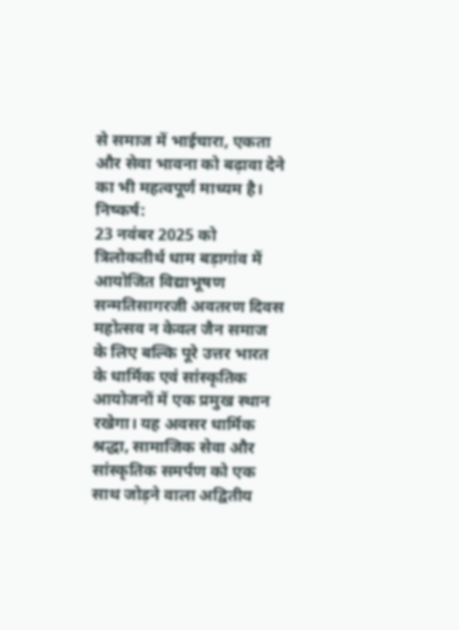से समाज में भाईचारा, एकता और सेवा भावना को बढ़ावा देने का भी महत्वपूर्ण माध्यम है।
निष्कर्ष:
23 नवंबर 2025 को त्रिलोकतीर्थ धाम बड़ागांव में आयोजित विद्याभूषण सन्मतिसागरजी अवतरण दिवस महोत्सव न केवल जैन समाज के लिए बल्कि पूरे उत्तर भारत के धार्मिक एवं सांस्कृतिक आयोजनों में एक प्रमुख स्थान रखेगा। यह अवसर धार्मिक श्रद्धा, सामाजिक सेवा और सांस्कृतिक समर्पण को एक साथ जोड़ने वाला अद्वितीय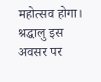महोत्सव होगा।
श्रद्धालु इस अवसर पर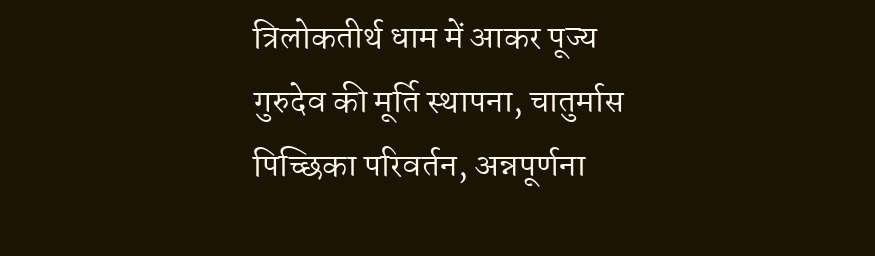त्रिलोकतीर्थ धाम में आकर पूज्य गुरुदेव की मूर्ति स्थापना, चातुर्मास पिच्छिका परिवर्तन, अन्नपूर्णना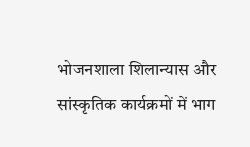भोजनशाला शिलान्यास और सांस्कृतिक कार्यक्रमों में भाग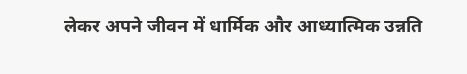लेकर अपने जीवन में धार्मिक और आध्यात्मिक उन्नति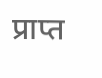प्राप्त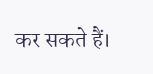कर सकते हैं।